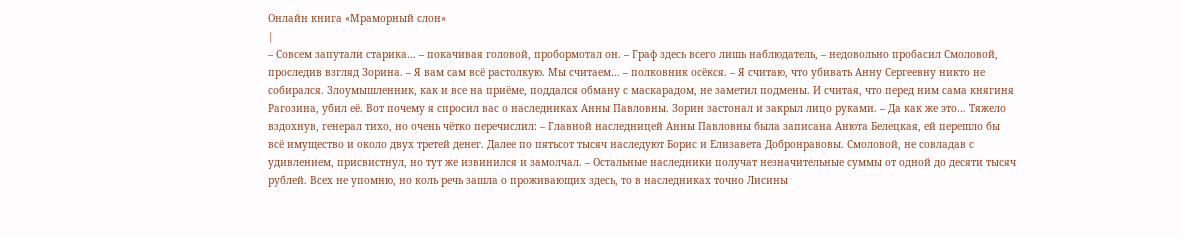Онлайн книга «Мраморный слон»
|
– Совсем запутали старика… – покачивая головой, пробормотал он. – Граф здесь всего лишь наблюдатель, – недовольно пробасил Смоловой, проследив взгляд Зорина. – Я вам сам всё растолкую. Мы считаем… – полковник осёкся. – Я считаю, что убивать Анну Сергеевну никто не собирался. Злоумышленник, как и все на приёме, поддался обману с маскарадом, не заметил подмены. И считая, что перед ним сама княгиня Рагозина, убил её. Вот почему я спросил вас о наследниках Анны Павловны. Зорин застонал и закрыл лицо руками. – Да как же это… Тяжело вздохнув, генерал тихо, но очень чётко перечислил: – Главной наследницей Анны Павловны была записана Анюта Белецкая, ей перешло бы всё имущество и около двух третей денег. Далее по пятьсот тысяч наследуют Борис и Елизавета Добронравовы. Смоловой, не совладав с удивлением, присвистнул, но тут же извинился и замолчал. – Остальные наследники получат незначительные суммы от одной до десяти тысяч рублей. Всех не упомню, но коль речь зашла о проживающих здесь, то в наследниках точно Лисины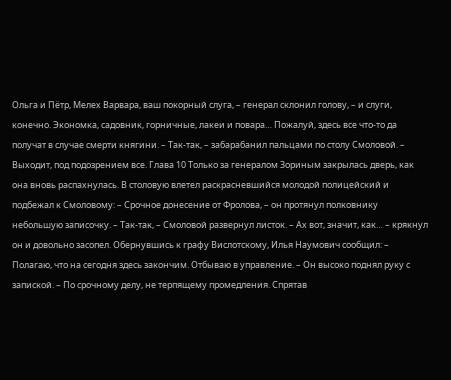Ольга и Пётр, Мелех Варвара, ваш покорный слуга, – генерал склонил голову, – и слуги, конечно. Экономка, садовник, горничные, лакеи и повара… Пожалуй, здесь все что-то да получат в случае смерти княгини. – Так-так, – забарабанил пальцами по столу Смоловой. – Выходит, под подозрением все. Глава 10 Только за генералом Зориным закрылась дверь, как она вновь распахнулась. В столовую влетел раскрасневшийся молодой полицейский и подбежал к Смоловому: – Срочное донесение от Фролова, – он протянул полковнику небольшую записочку. – Так-так, – Смоловой развернул листок. – Ах вот, значит, как… – крякнул он и довольно засопел. Обернувшись к графу Вислотскому, Илья Наумович сообщил: – Полагаю, что на сегодня здесь закончим. Отбываю в управление. – Он высоко поднял руку с запиской. – По срочному делу, не терпящему промедления. Спрятав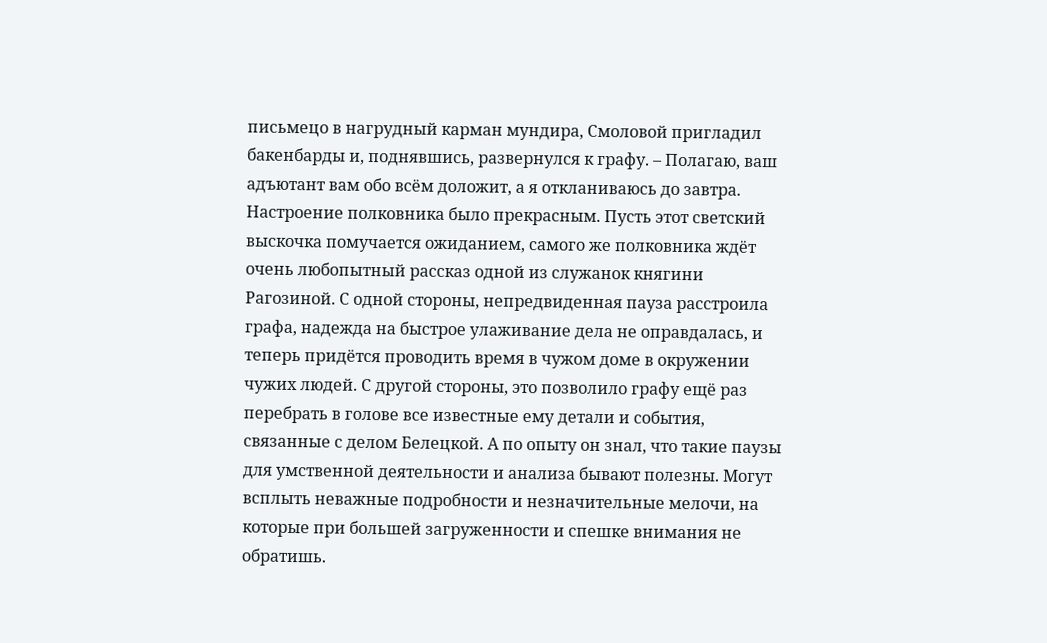письмецо в нагрудный карман мундира, Смоловой пригладил бакенбарды и, поднявшись, развернулся к графу. – Полагаю, ваш адъютант вам обо всём доложит, а я откланиваюсь до завтра. Настроение полковника было прекрасным. Пусть этот светский выскочка помучается ожиданием, самого же полковника ждёт очень любопытный рассказ одной из служанок княгини Рагозиной. С одной стороны, непредвиденная пауза расстроила графа, надежда на быстрое улаживание дела не оправдалась, и теперь придётся проводить время в чужом доме в окружении чужих людей. С другой стороны, это позволило графу ещё раз перебрать в голове все известные ему детали и события, связанные с делом Белецкой. А по опыту он знал, что такие паузы для умственной деятельности и анализа бывают полезны. Могут всплыть неважные подробности и незначительные мелочи, на которые при большей загруженности и спешке внимания не обратишь.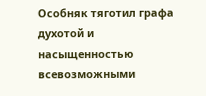Особняк тяготил графа духотой и насыщенностью всевозможными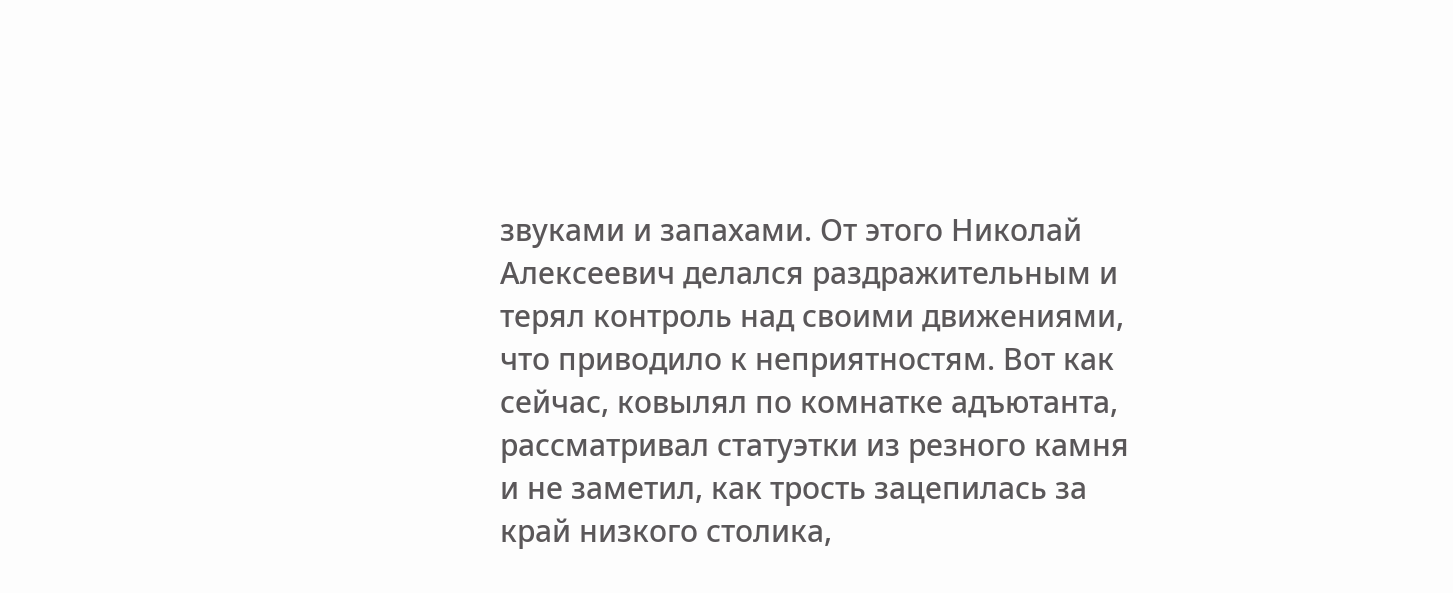звуками и запахами. От этого Николай Алексеевич делался раздражительным и терял контроль над своими движениями, что приводило к неприятностям. Вот как сейчас, ковылял по комнатке адъютанта, рассматривал статуэтки из резного камня и не заметил, как трость зацепилась за край низкого столика,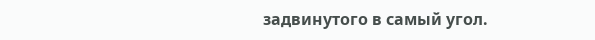задвинутого в самый угол.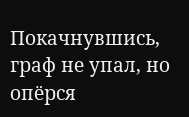Покачнувшись, граф не упал, но опёрся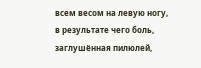всем весом на левую ногу, в результате чего боль, заглушённая пилюлей,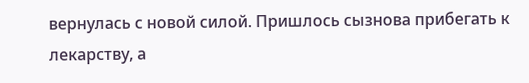вернулась с новой силой. Пришлось сызнова прибегать к лекарству, а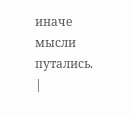иначе мысли путались. |